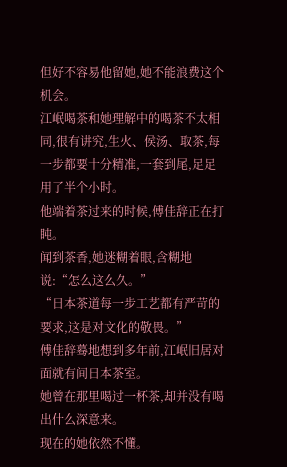但好不容易他留她,她不能浪费这个机会。
江岷喝茶和她理解中的喝茶不太相同,很有讲究,生火、侯汤、取茶,每一步都要十分精准,一套到尾,足足用了半个小时。
他端着茶过来的时候,傅佳辞正在打盹。
闻到茶香,她迷糊着眼,含糊地说:“怎么这么久。”
“日本茶道每一步工艺都有严苛的要求,这是对文化的敬畏。”
傅佳辞蓦地想到多年前,江岷旧居对面就有间日本茶室。
她曾在那里喝过一杯茶,却并没有喝出什么深意来。
现在的她依然不懂。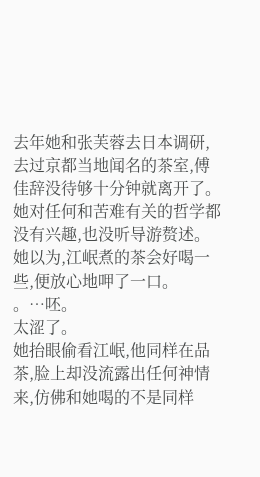去年她和张芙蓉去日本调研,去过京都当地闻名的茶室,傅佳辞没待够十分钟就离开了。
她对任何和苦难有关的哲学都没有兴趣,也没听导游赘述。
她以为,江岷煮的茶会好喝一些,便放心地呷了一口。
。…呸。
太涩了。
她抬眼偷看江岷,他同样在品茶,脸上却没流露出任何神情来,仿佛和她喝的不是同样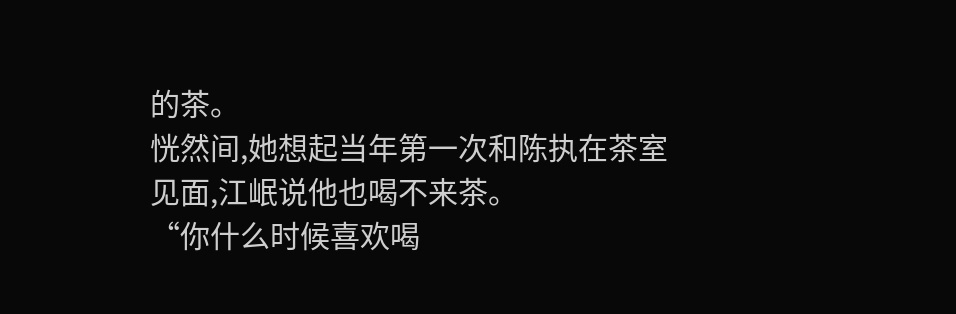的茶。
恍然间,她想起当年第一次和陈执在茶室见面,江岷说他也喝不来茶。
“你什么时候喜欢喝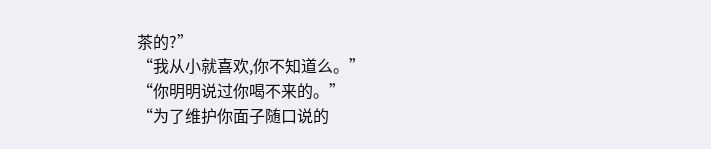茶的?”
“我从小就喜欢,你不知道么。”
“你明明说过你喝不来的。”
“为了维护你面子随口说的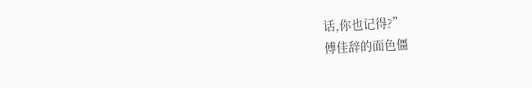话,你也记得?”
傅佳辞的面色僵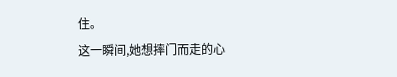住。
这一瞬间,她想摔门而走的心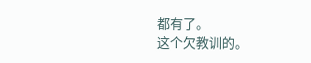都有了。
这个欠教训的。